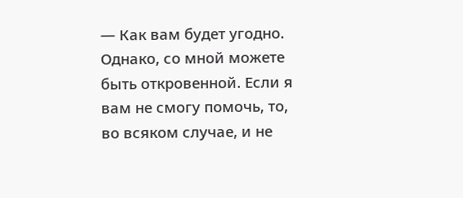— Как вам будет угодно. Однако, со мной можете быть откровенной. Если я вам не смогу помочь, то, во всяком случае, и не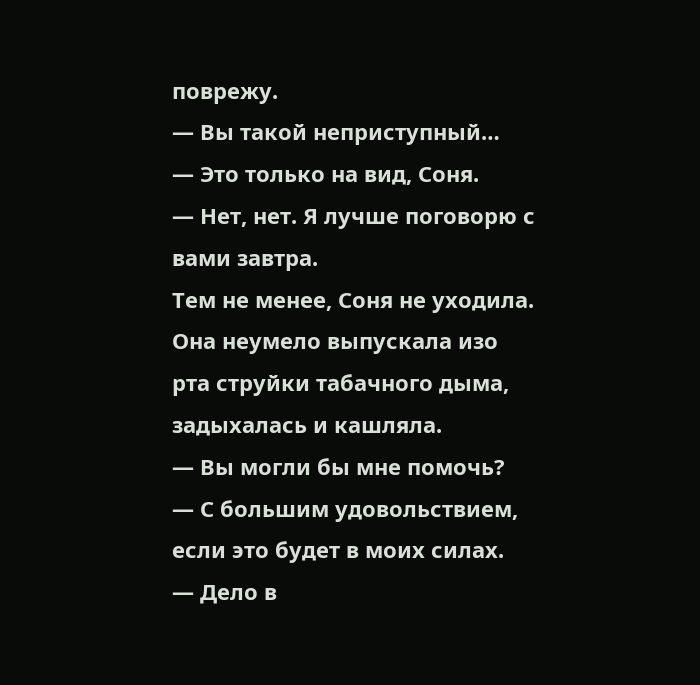поврежу.
— Вы такой неприступный…
— Это только на вид, Соня.
— Нет, нет. Я лучше поговорю с вами завтра.
Тем не менее, Соня не уходила. Она неумело выпускала изо рта струйки табачного дыма, задыхалась и кашляла.
— Вы могли бы мне помочь?
— С большим удовольствием, если это будет в моих силах.
— Дело в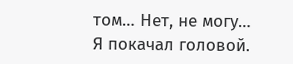том… Нет, не могу…
Я покачал головой.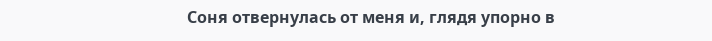Соня отвернулась от меня и, глядя упорно в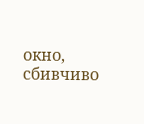окно, сбивчиво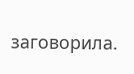заговорила.